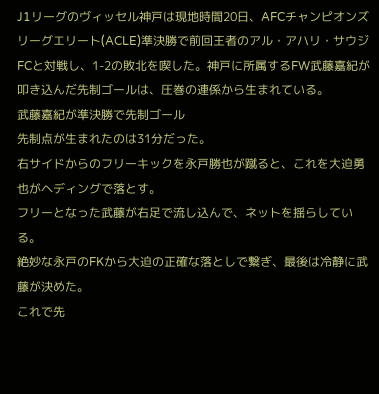J1リーグのヴィッセル神戸は現地時間20日、AFCチャンピオンズリーグエリート(ACLE)準決勝で前回王者のアル・アハリ・サウジFCと対戦し、1-2の敗北を喫した。神戸に所属するFW武藤嘉紀が叩き込んだ先制ゴールは、圧巻の連係から生まれている。
武藤嘉紀が準決勝で先制ゴール
先制点が生まれたのは31分だった。
右サイドからのフリーキックを永戸勝也が蹴ると、これを大迫勇也がヘディングで落とす。
フリーとなった武藤が右足で流し込んで、ネットを揺らしている。
絶妙な永戸のFKから大迫の正確な落としで繋ぎ、最後は冷静に武藤が決めた。
これで先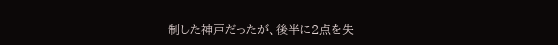制した神戸だったが、後半に2点を失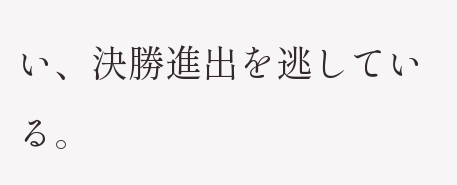い、決勝進出を逃している。